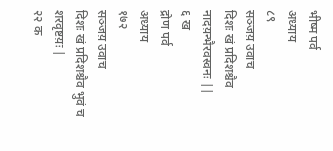भीष्म पर्व
अध्याय
८९
सञ्जय़ उवाच
दिशः खं प्रदिशश्चैव नादय़न्भैरवस्वनः ||
६ ख
द्रोण पर्व
अध्याय
१७२
सञ्जय़ उवाच
दिशः खं प्रदिशश्चैव भुवं च शरवृष्टय़ः |
२२ क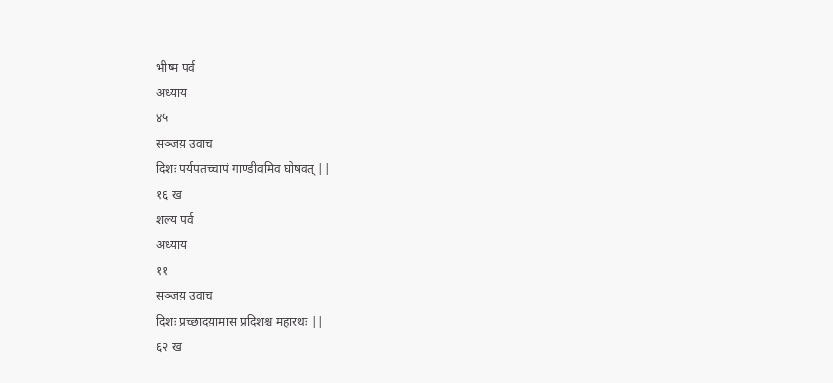भीष्म पर्व
अध्याय
४५
सञ्जय़ उवाच
दिशः पर्यपतच्चापं गाण्डीवमिव घोषवत् ||
१६ ख
शल्य पर्व
अध्याय
११
सञ्जय़ उवाच
दिशः प्रच्छादय़ामास प्रदिशश्च महारथः ||
६२ ख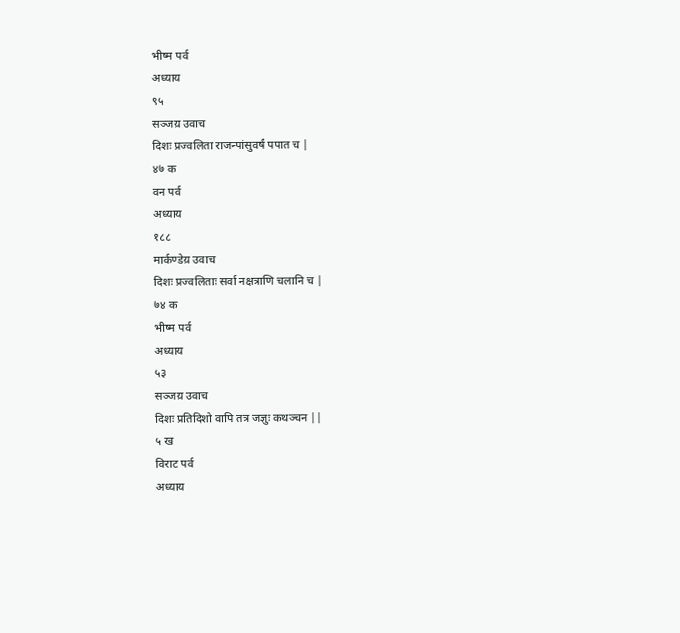भीष्म पर्व
अध्याय
९५
सञ्जय़ उवाच
दिशः प्रज्वलिता राजन्पांसुवर्षं पपात च |
४७ क
वन पर्व
अध्याय
१८८
मार्कण्डेय़ उवाच
दिशः प्रज्वलिताः सर्वा नक्षत्राणि चलानि च |
७४ क
भीष्म पर्व
अध्याय
५३
सञ्जय़ उवाच
दिशः प्रतिदिशो वापि तत्र जज्ञुः कथञ्चन ||
५ ख
विराट पर्व
अध्याय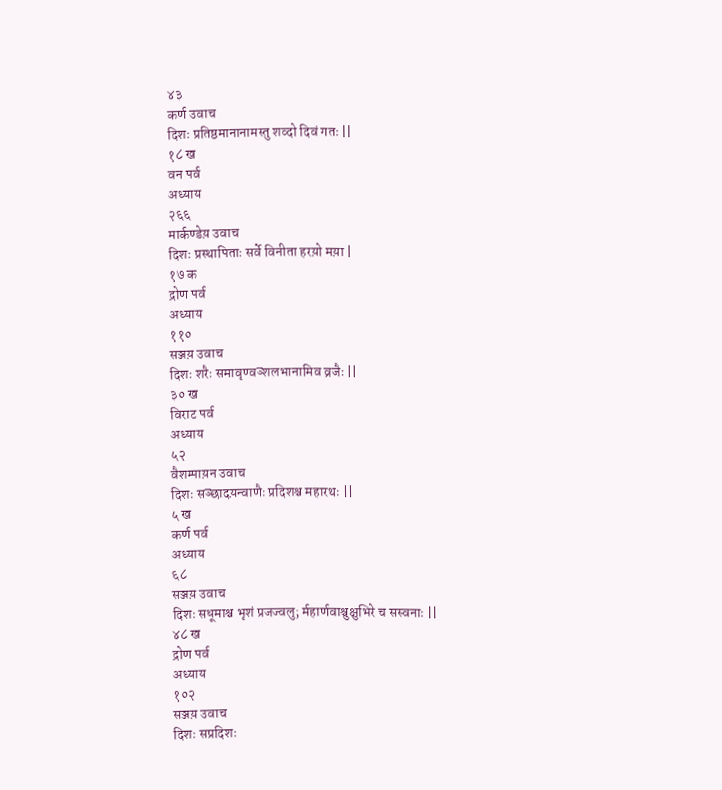४३
कर्ण उवाच
दिशः प्रतिष्ठमानानामस्तु शव्दो दिवं गतः ||
१८ ख
वन पर्व
अध्याय
२६६
मार्कण्डेय़ उवाच
दिशः प्रस्थापिताः सर्वे विनीता हरय़ो मय़ा |
१७ क
द्रोण पर्व
अध्याय
११०
सञ्जय़ उवाच
दिशः शरैः समावृण्वञ्शलभानामिव व्रजैः ||
३० ख
विराट पर्व
अध्याय
५२
वैशम्पाय़न उवाच
दिशः सञ्छादय़न्वाणैः प्रदिशश्च महारथः ||
५ ख
कर्ण पर्व
अध्याय
६८
सञ्जय़ उवाच
दिशः सधूमाश्च भृशं प्रजज्वलु; र्महार्णवाश्चुक्षुभिरे च सस्वनाः ||
४८ ख
द्रोण पर्व
अध्याय
१०२
सञ्जय़ उवाच
दिशः सप्रदिशः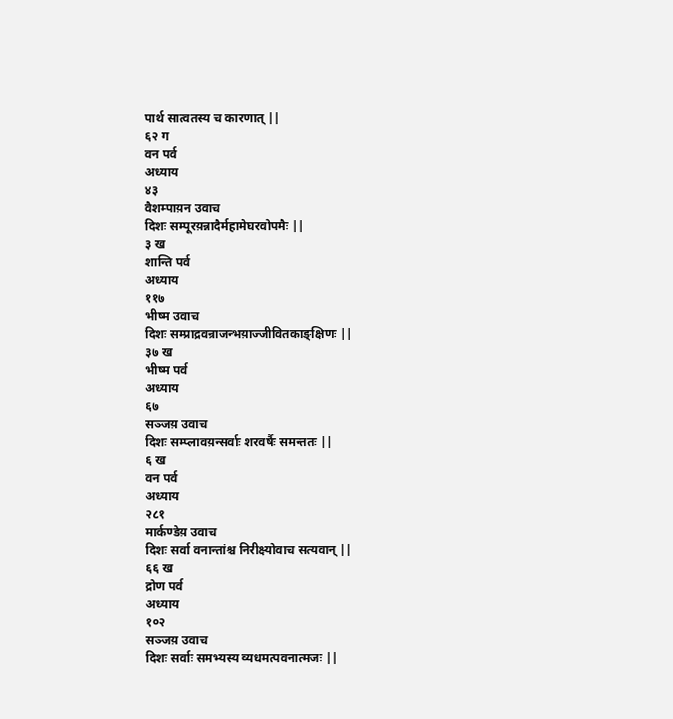पार्थ सात्वतस्य च कारणात् ||
६२ ग
वन पर्व
अध्याय
४३
वैशम्पाय़न उवाच
दिशः सम्पूरय़न्नादैर्महामेघरवोपमैः ||
३ ख
शान्ति पर्व
अध्याय
११७
भीष्म उवाच
दिशः सम्प्राद्रवन्राजन्भय़ाज्जीवितकाङ्क्षिणः ||
३७ ख
भीष्म पर्व
अध्याय
६७
सञ्जय़ उवाच
दिशः सम्प्लावय़न्सर्वाः शरवर्षैः समन्ततः ||
६ ख
वन पर्व
अध्याय
२८१
मार्कण्डेय़ उवाच
दिशः सर्वा वनान्तांश्च निरीक्ष्योवाच सत्यवान् ||
६६ ख
द्रोण पर्व
अध्याय
१०२
सञ्जय़ उवाच
दिशः सर्वाः समभ्यस्य व्यधमत्पवनात्मजः ||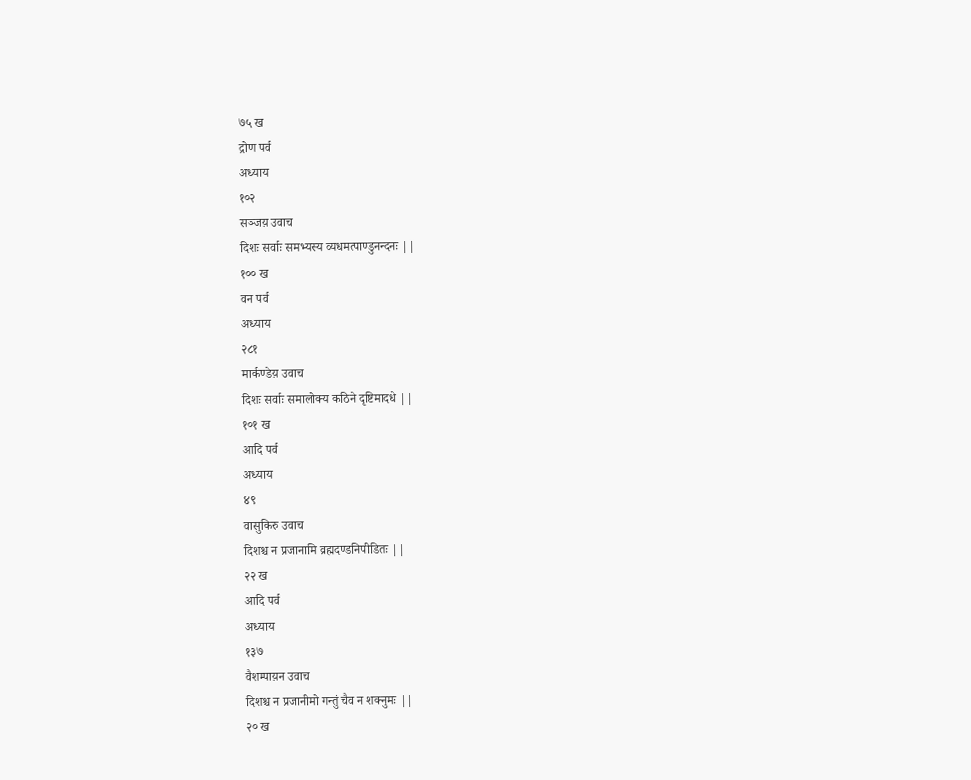७५ ख
द्रोण पर्व
अध्याय
१०२
सञ्जय़ उवाच
दिशः सर्वाः समभ्यस्य व्यधमत्पाण्डुनन्दनः ||
१०० ख
वन पर्व
अध्याय
२८१
मार्कण्डेय़ उवाच
दिशः सर्वाः समालोक्य कठिने दृष्टिमादधे ||
१०१ ख
आदि पर्व
अध्याय
४९
वासुकिरु उवाच
दिशश्च न प्रजानामि व्रह्मदण्डनिपीडितः ||
२२ ख
आदि पर्व
अध्याय
१३७
वैशम्पाय़न उवाच
दिशश्च न प्रजानीमो गन्तुं चैव न शक्नुमः ||
२० ख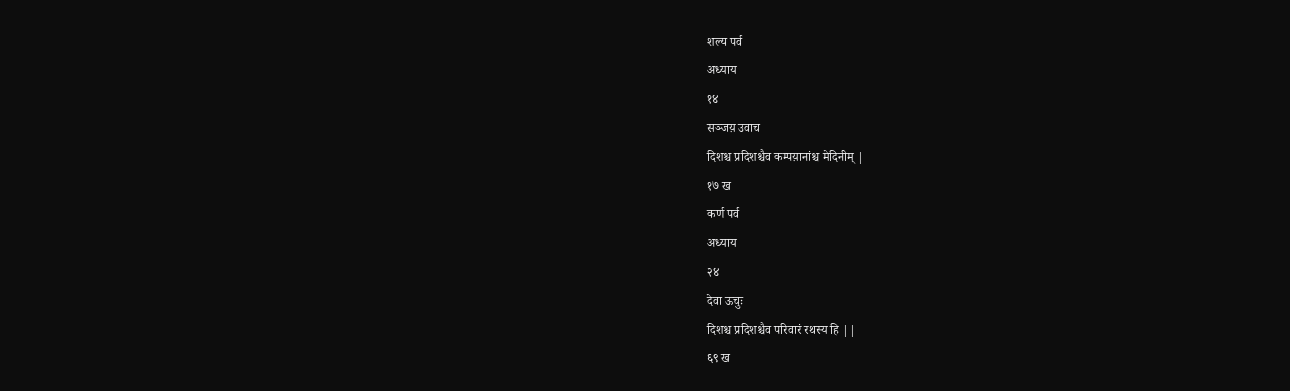शल्य पर्व
अध्याय
१४
सञ्जय़ उवाच
दिशश्च प्रदिशश्चैव कम्पय़ानांश्च मेदिनीम् |
१७ ख
कर्ण पर्व
अध्याय
२४
देवा ऊचुः
दिशश्च प्रदिशश्चैव परिवारं रथस्य हि ||
६९ ख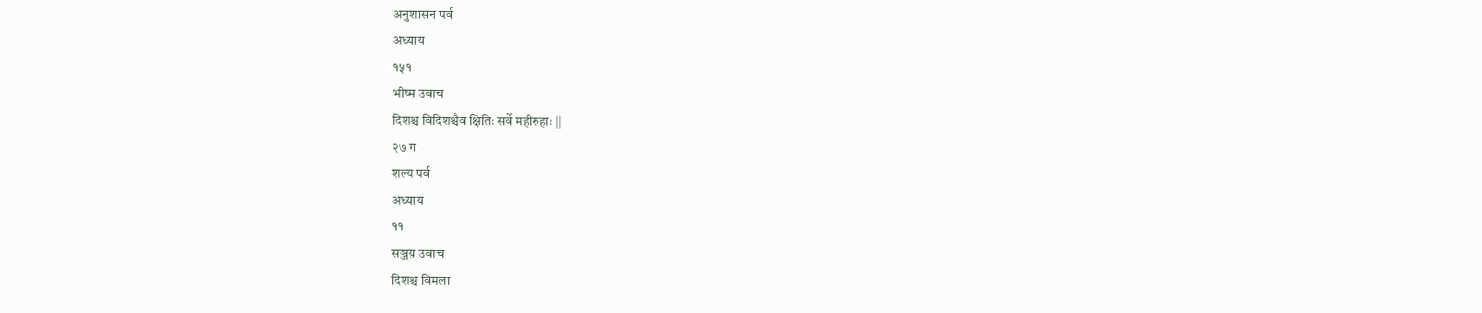अनुशासन पर्व
अध्याय
१५१
भीष्म उवाच
दिशश्च विदिशश्चैव क्षितिः सर्वे महीरुहाः ||
२७ ग
शल्य पर्व
अध्याय
११
सञ्जय़ उवाच
दिशश्च विमला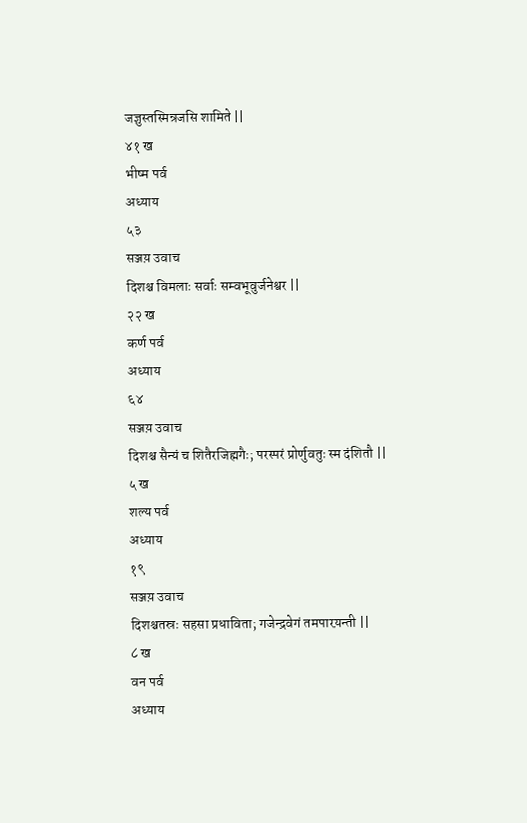जज्ञुस्तस्मिन्रजसि शामिते ||
४१ ख
भीष्म पर्व
अध्याय
५३
सञ्जय़ उवाच
दिशश्च विमलाः सर्वाः सम्वभूवुर्जनेश्वर ||
२२ ख
कर्ण पर्व
अध्याय
६४
सञ्जय़ उवाच
दिशश्च सैन्यं च शितैरजिह्मगैः; परस्परं प्रोर्णुवतुः स्म दंशितौ ||
५ ख
शल्य पर्व
अध्याय
१९
सञ्जय़ उवाच
दिशश्चतस्रः सहसा प्रधाविता; गजेन्द्रवेगं तमपारय़न्ती ||
८ ख
वन पर्व
अध्याय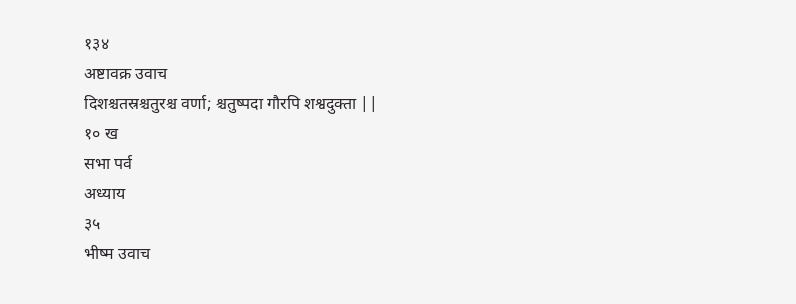१३४
अष्टावक्र उवाच
दिशश्चतस्रश्चतुरश्च वर्णा; श्चतुष्पदा गौरपि शश्वदुक्ता ||
१० ख
सभा पर्व
अध्याय
३५
भीष्म उवाच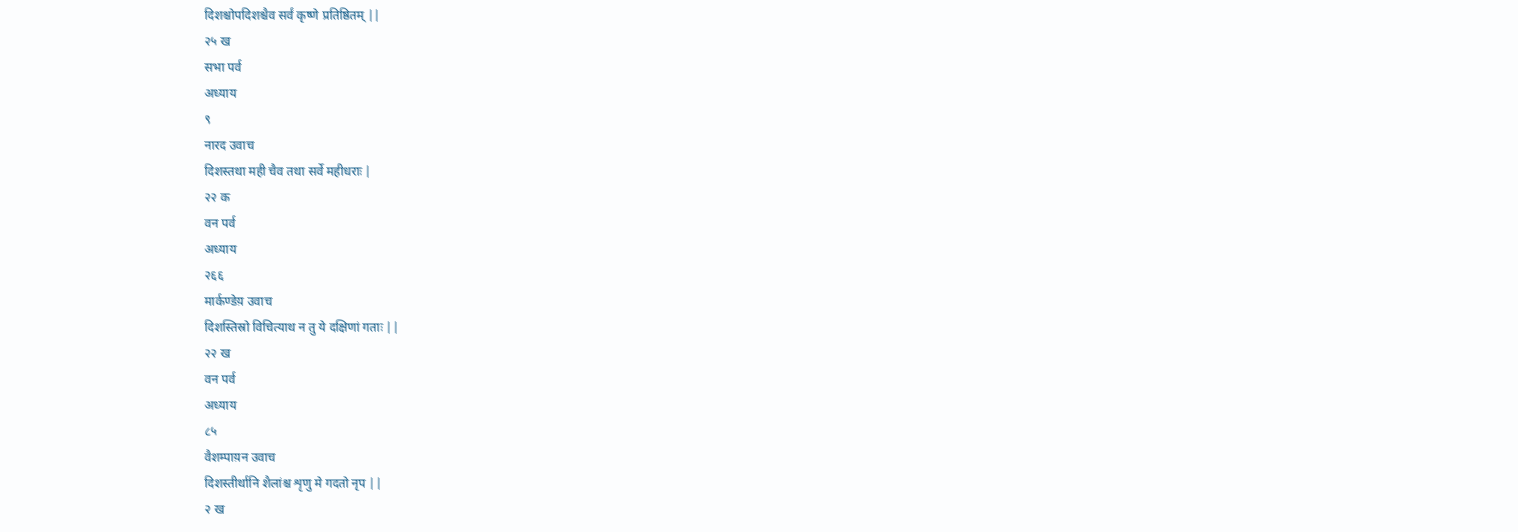दिशश्चोपदिशश्चैव सर्वं कृष्णे प्रतिष्ठितम् ||
२५ ख
सभा पर्व
अध्याय
९
नारद उवाच
दिशस्तथा मही चैव तथा सर्वे महीधराः |
२२ क
वन पर्व
अध्याय
२६६
मार्कण्डेय़ उवाच
दिशस्तिस्रो विचित्याथ न तु ये दक्षिणां गताः ||
२२ ख
वन पर्व
अध्याय
८५
वैशम्पाय़न उवाच
दिशस्तीर्थानि शैलांश्च शृणु मे गदतो नृप ||
२ ख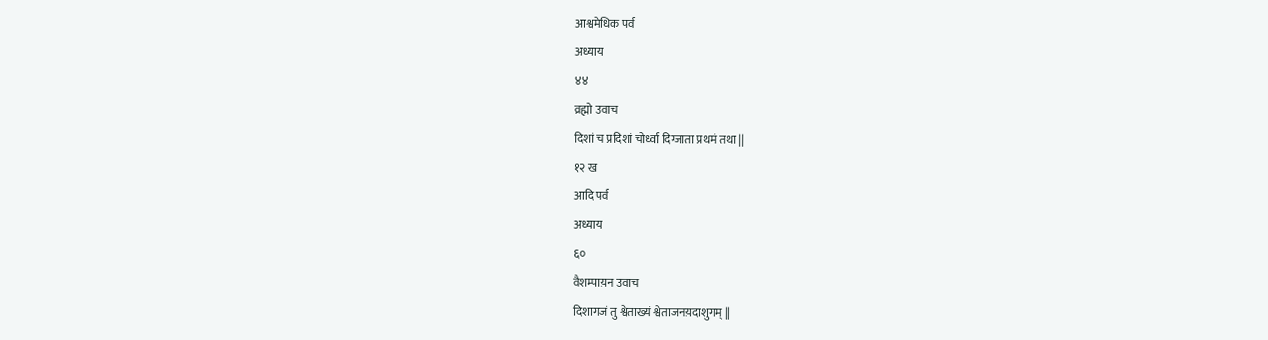आश्वमेधिक पर्व
अध्याय
४४
व्रह्मो उवाच
दिशां च प्रदिशां चोर्ध्वा दिग्जाता प्रथमं तथा ||
१२ ख
आदि पर्व
अध्याय
६०
वैशम्पाय़न उवाच
दिशागजं तु श्वेताख्यं श्वेताजनय़दाशुगम् ||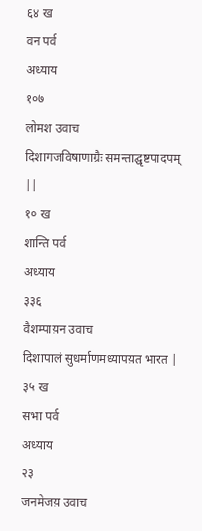६४ ख
वन पर्व
अध्याय
१०७
लोमश उवाच
दिशागजविषाणाग्रैः समन्ताद्घृष्टपादपम् ||
१० ख
शान्ति पर्व
अध्याय
३३६
वैशम्पाय़न उवाच
दिशापालं सुधर्माणमध्यापय़त भारत |
३५ ख
सभा पर्व
अध्याय
२३
जनमेजय़ उवाच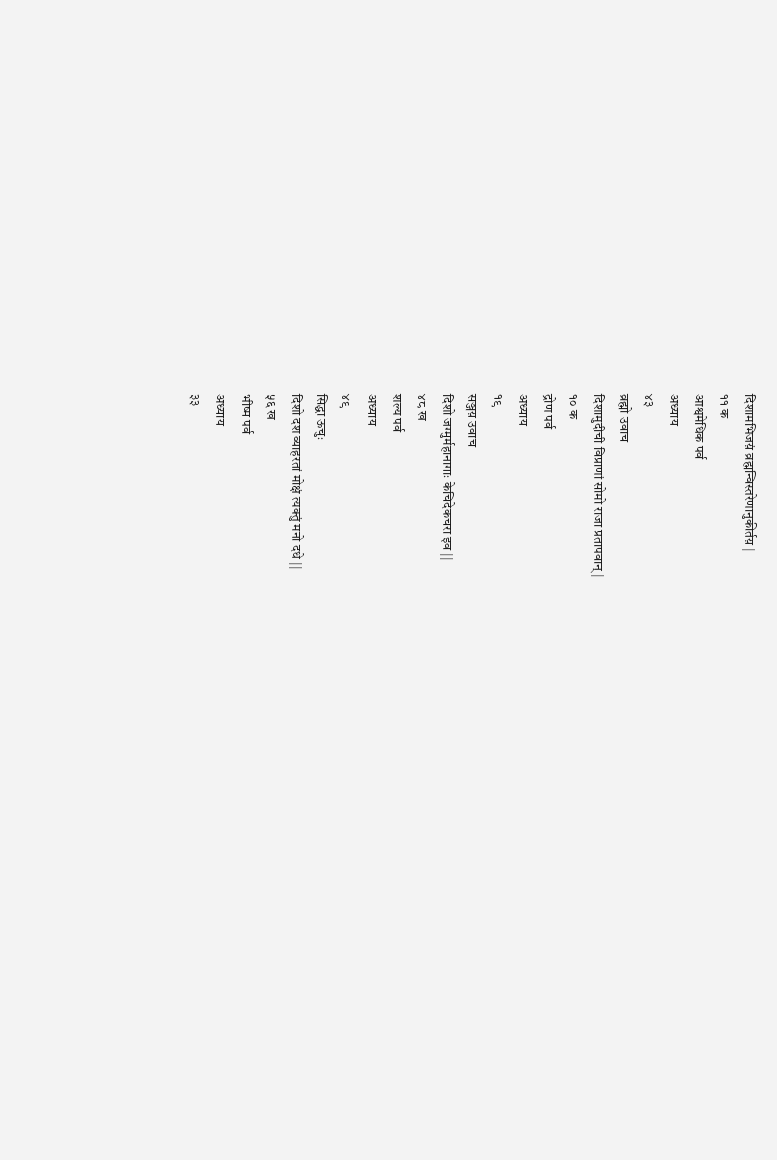दिशामभिजय़ं व्रह्मन्विस्तरेणानुकीर्तय़ |
११ क
आश्वमेधिक पर्व
अध्याय
४३
व्रह्मो उवाच
दिशामुदीची विप्राणां सोमो राजा प्रतापवान् |
१० क
द्रोण पर्व
अध्याय
१९
सञ्जय़ उवाच
दिशो जग्मुर्महानागाः केचिदेकचरा इव ||
४८ ख
शल्य पर्व
अध्याय
४९
सिद्धा ऊचुः
दिशो दश व्याहरतां मोक्षं त्यक्तुं मनो दधे ||
५६ ख
भीष्म पर्व
अध्याय
३३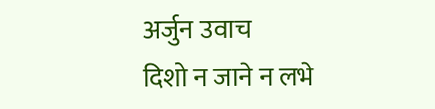अर्जुन उवाच
दिशो न जाने न लभे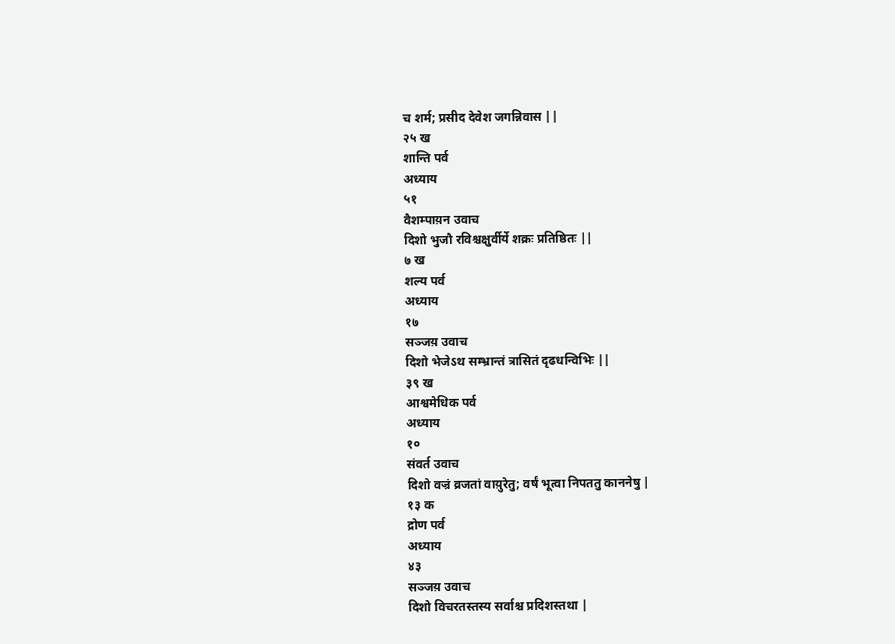च शर्म; प्रसीद देवेश जगन्निवास ||
२५ ख
शान्ति पर्व
अध्याय
५१
वैशम्पाय़न उवाच
दिशो भुजौ रविश्चक्षुर्वीर्ये शक्रः प्रतिष्ठितः ||
७ ख
शल्य पर्व
अध्याय
१७
सञ्जय़ उवाच
दिशो भेजेऽथ सम्भ्रान्तं त्रासितं दृढधन्विभिः ||
३९ ख
आश्वमेधिक पर्व
अध्याय
१०
संवर्त उवाच
दिशो वज्रं व्रजतां वाय़ुरेतु; वर्षं भूत्वा निपततु काननेषु |
१३ क
द्रोण पर्व
अध्याय
४३
सञ्जय़ उवाच
दिशो विचरतस्तस्य सर्वाश्च प्रदिशस्तथा |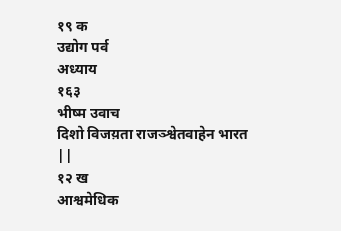१९ क
उद्योग पर्व
अध्याय
१६३
भीष्म उवाच
दिशो विजय़ता राजञ्श्वेतवाहेन भारत ||
१२ ख
आश्वमेधिक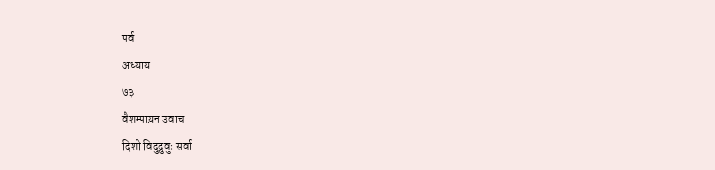पर्व
अध्याय
७३
वैशम्पाय़न उवाच
दिशो विदुद्रुवुः सर्वा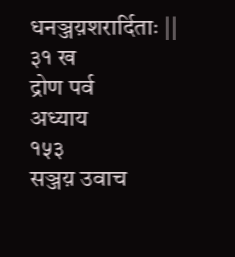धनञ्जय़शरार्दिताः ||
३१ ख
द्रोण पर्व
अध्याय
१५३
सञ्जय़ उवाच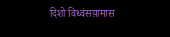दिशो विध्वंसय़ामास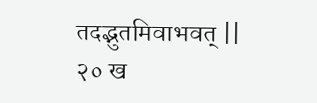तदद्भुतमिवाभवत् ||
२० ख